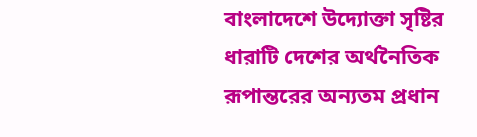বাংলাদেশে উদ্যোক্তা সৃষ্টির ধারাটি দেশের অর্থনৈতিক রূপান্তরের অন্যতম প্রধান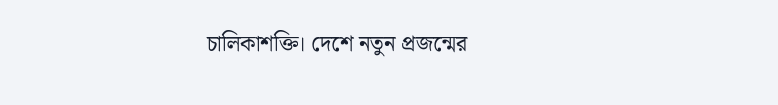চালিকাশক্তি। দেশে নতুন প্রজন্মের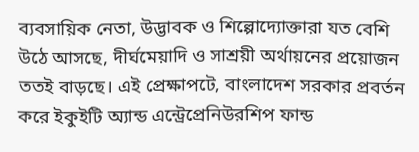ব্যবসায়িক নেতা, উদ্ভাবক ও শিল্পোদ্যোক্তারা যত বেশি উঠে আসছে, দীর্ঘমেয়াদি ও সাশ্রয়ী অর্থায়নের প্রয়োজন ততই বাড়ছে। এই প্রেক্ষাপটে, বাংলাদেশ সরকার প্রবর্তন করে ইকুইটি অ্যান্ড এন্ট্রেপ্রেনিউরশিপ ফান্ড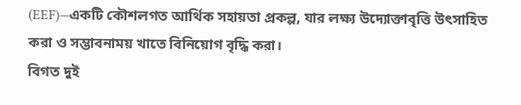(EEF)—একটি কৌশলগত আর্থিক সহায়তা প্রকল্প, যার লক্ষ্য উদ্যোক্তাবৃত্তি উৎসাহিত করা ও সম্ভাবনাময় খাতে বিনিয়োগ বৃদ্ধি করা।
বিগত দুই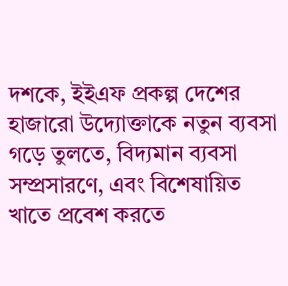দশকে, ইইএফ প্রকল্প দেশের হাজারো উদ্যোক্তাকে নতুন ব্যবসা গড়ে তুলতে, বিদ্যমান ব্যবসা সম্প্রসারণে, এবং বিশেষায়িত খাতে প্রবেশ করতে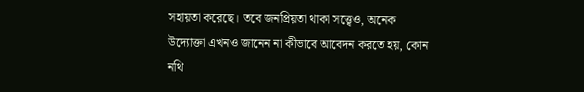সহায়তা করেছে। তবে জনপ্রিয়তা থাকা সত্ত্বেও, অনেক উদ্যোক্তা এখনও জানেন না কীভাবে আবেদন করতে হয়, কোন নথি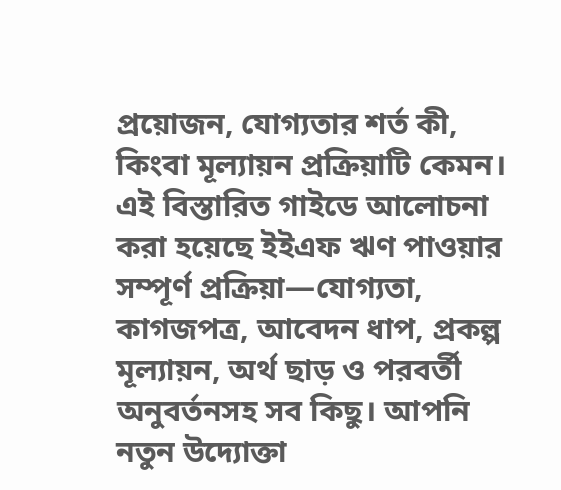প্রয়োজন, যোগ্যতার শর্ত কী, কিংবা মূল্যায়ন প্রক্রিয়াটি কেমন।
এই বিস্তারিত গাইডে আলোচনা করা হয়েছে ইইএফ ঋণ পাওয়ার সম্পূর্ণ প্রক্রিয়া—যোগ্যতা, কাগজপত্র, আবেদন ধাপ, প্রকল্প মূল্যায়ন, অর্থ ছাড় ও পরবর্তী অনুবর্তনসহ সব কিছু। আপনি নতুন উদ্যোক্তা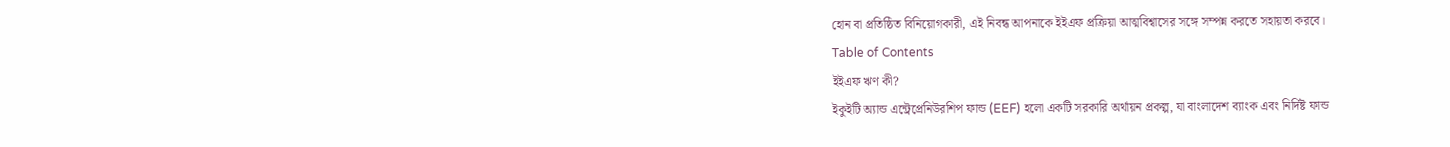হোন বা প্রতিষ্ঠিত বিনিয়োগকারী, এই নিবন্ধ আপনাকে ইইএফ প্রক্রিয়া আত্মবিশ্বাসের সঙ্গে সম্পন্ন করতে সহায়তা করবে।
Table of Contents
ইইএফ ঋণ কী?
ইকুইটি অ্যান্ড এন্ট্রেপ্রেনিউরশিপ ফান্ড (EEF) হলো একটি সরকারি অর্থায়ন প্রকল্প, যা বাংলাদেশ ব্যাংক এবং নির্দিষ্ট ফান্ড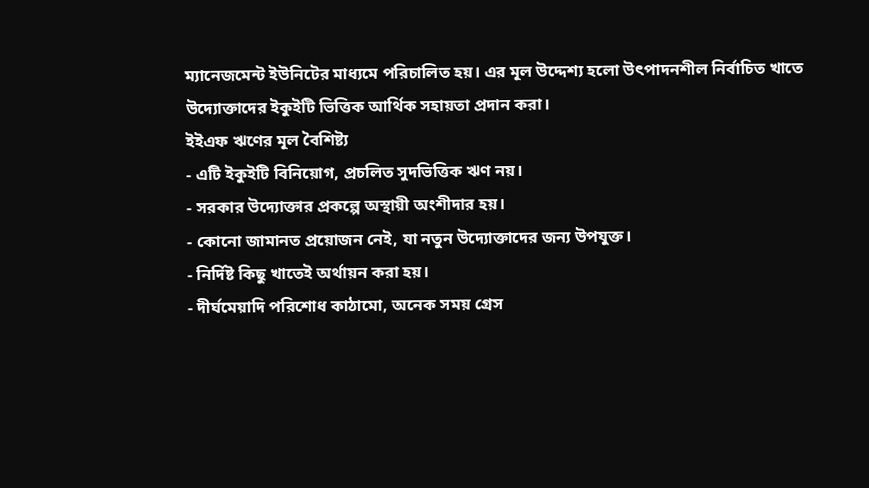ম্যানেজমেন্ট ইউনিটের মাধ্যমে পরিচালিত হয়। এর মূল উদ্দেশ্য হলো উৎপাদনশীল নির্বাচিত খাতে উদ্যোক্তাদের ইকুইটি ভিত্তিক আর্থিক সহায়তা প্রদান করা।
ইইএফ ঋণের মূল বৈশিষ্ট্য
- এটি ইকুইটি বিনিয়োগ, প্রচলিত সুদভিত্তিক ঋণ নয়।
- সরকার উদ্যোক্তার প্রকল্পে অস্থায়ী অংশীদার হয়।
- কোনো জামানত প্রয়োজন নেই, যা নতুন উদ্যোক্তাদের জন্য উপযুক্ত।
- নির্দিষ্ট কিছু খাতেই অর্থায়ন করা হয়।
- দীর্ঘমেয়াদি পরিশোধ কাঠামো, অনেক সময় গ্রেস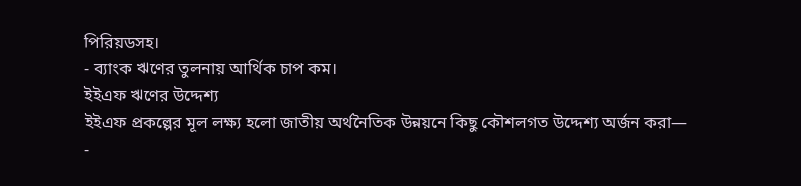পিরিয়ডসহ।
- ব্যাংক ঋণের তুলনায় আর্থিক চাপ কম।
ইইএফ ঋণের উদ্দেশ্য
ইইএফ প্রকল্পের মূল লক্ষ্য হলো জাতীয় অর্থনৈতিক উন্নয়নে কিছু কৌশলগত উদ্দেশ্য অর্জন করা—
-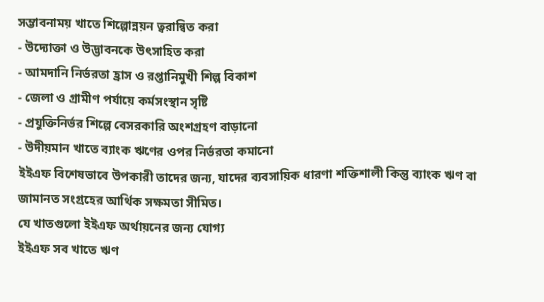সম্ভাবনাময় খাতে শিল্পোন্নয়ন ত্বরান্বিত করা
- উদ্যোক্তা ও উদ্ভাবনকে উৎসাহিত করা
- আমদানি নির্ভরতা হ্রাস ও রপ্তানিমুখী শিল্প বিকাশ
- জেলা ও গ্রামীণ পর্যায়ে কর্মসংস্থান সৃষ্টি
- প্রযুক্তিনির্ভর শিল্পে বেসরকারি অংশগ্রহণ বাড়ানো
- উদীয়মান খাতে ব্যাংক ঋণের ওপর নির্ভরতা কমানো
ইইএফ বিশেষভাবে উপকারী তাদের জন্য, যাদের ব্যবসায়িক ধারণা শক্তিশালী কিন্তু ব্যাংক ঋণ বা জামানত সংগ্রহের আর্থিক সক্ষমতা সীমিত।
যে খাতগুলো ইইএফ অর্থায়নের জন্য যোগ্য
ইইএফ সব খাতে ঋণ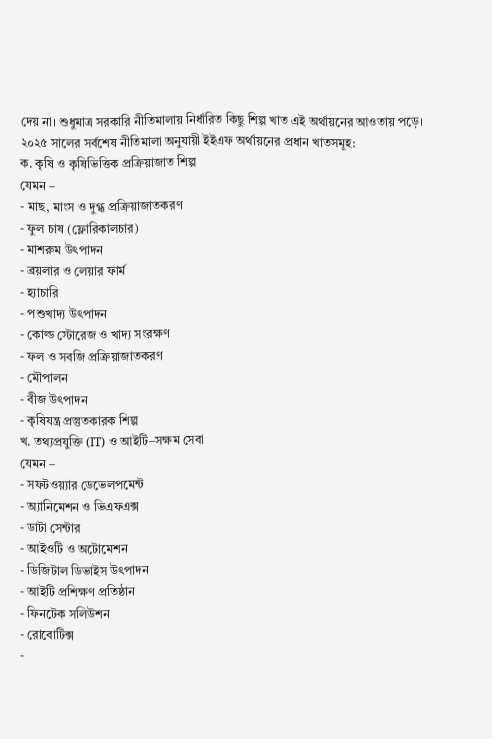দেয় না। শুধুমাত্র সরকারি নীতিমালায় নির্ধারিত কিছু শিল্প খাত এই অর্থায়নের আওতায় পড়ে।
২০২৫ সালের সর্বশেষ নীতিমালা অনুযায়ী ইইএফ অর্থায়নের প্রধান খাতসমূহ:
ক. কৃষি ও কৃষিভিত্তিক প্রক্রিয়াজাত শিল্প
যেমন –
- মাছ, মাংস ও দুগ্ধ প্রক্রিয়াজাতকরণ
- ফুল চাষ (ফ্লোরিকালচার)
- মাশরুম উৎপাদন
- ব্রয়লার ও লেয়ার ফার্ম
- হ্যাচারি
- পশুখাদ্য উৎপাদন
- কোল্ড স্টোরেজ ও খাদ্য সংরক্ষণ
- ফল ও সবজি প্রক্রিয়াজাতকরণ
- মৌপালন
- বীজ উৎপাদন
- কৃষিযন্ত্র প্রস্তুতকারক শিল্প
খ. তথ্যপ্রযুক্তি (IT) ও আইটি–সক্ষম সেবা
যেমন –
- সফটওয়্যার ডেভেলপমেন্ট
- অ্যানিমেশন ও ভিএফএক্স
- ডাটা সেন্টার
- আইওটি ও অটোমেশন
- ডিজিটাল ডিভাইস উৎপাদন
- আইটি প্রশিক্ষণ প্রতিষ্ঠান
- ফিনটেক সলিউশন
- রোবোটিক্স
-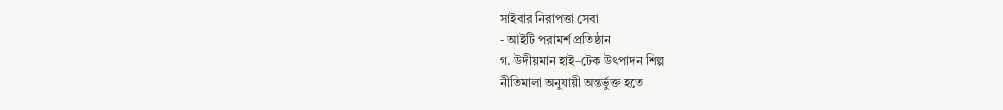সাইবার নিরাপত্তা সেবা
- আইটি পরামর্শ প্রতিষ্ঠান
গ. উদীয়মান হাই–টেক উৎপাদন শিল্প
নীতিমালা অনুযায়ী অন্তর্ভুক্ত হতে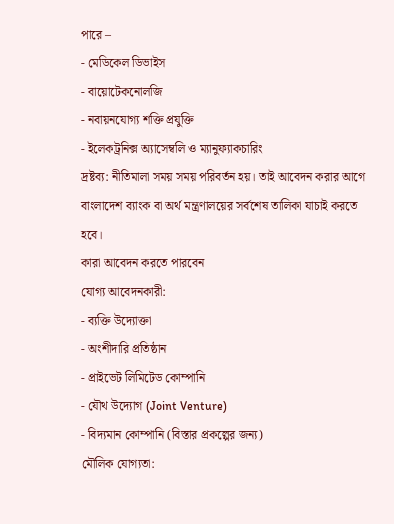পারে –
- মেডিকেল ডিভাইস
- বায়োটেকনোলজি
- নবায়নযোগ্য শক্তি প্রযুক্তি
- ইলেকট্রনিক্স অ্যাসেম্বলি ও ম্যানুফ্যাকচারিং
দ্রষ্টব্য: নীতিমালা সময় সময় পরিবর্তন হয়। তাই আবেদন করার আগে বাংলাদেশ ব্যাংক বা অর্থ মন্ত্রণালয়ের সর্বশেষ তালিকা যাচাই করতে হবে।
কারা আবেদন করতে পারবেন
যোগ্য আবেদনকারী:
- ব্যক্তি উদ্যোক্তা
- অংশীদারি প্রতিষ্ঠান
- প্রাইভেট লিমিটেড কোম্পানি
- যৌথ উদ্যোগ (Joint Venture)
- বিদ্যমান কোম্পানি (বিস্তার প্রকল্পের জন্য)
মৌলিক যোগ্যতা: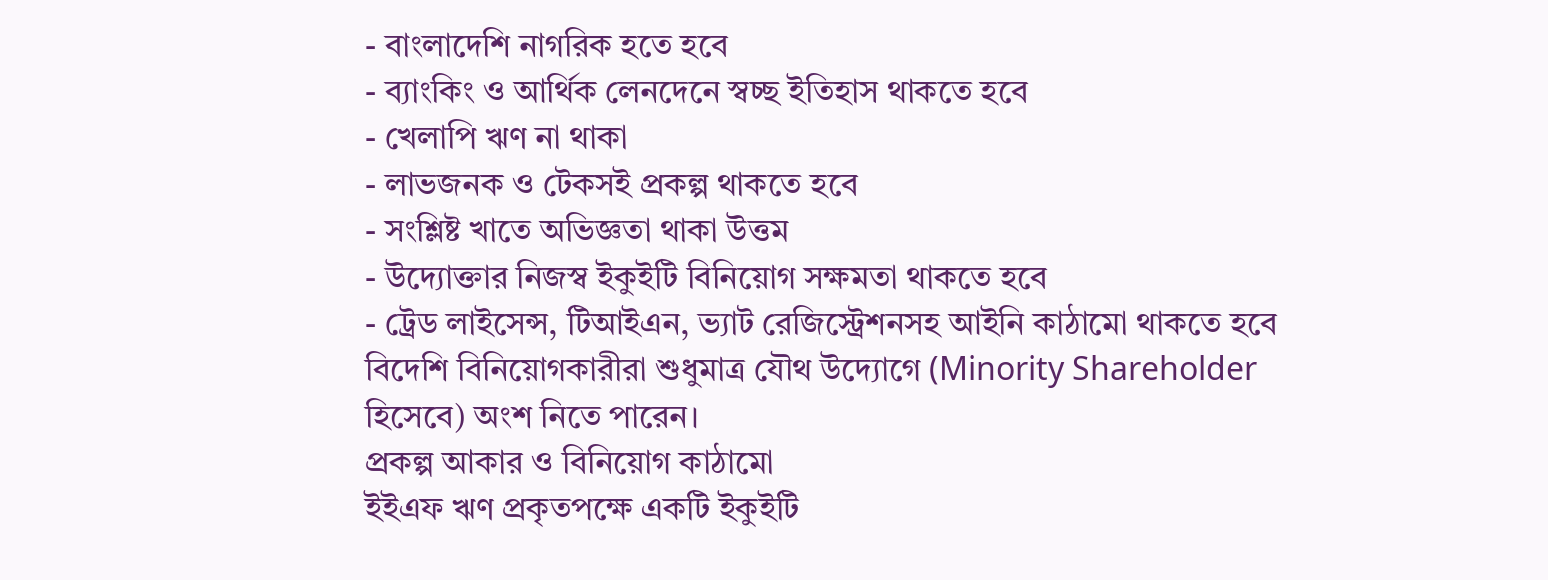- বাংলাদেশি নাগরিক হতে হবে
- ব্যাংকিং ও আর্থিক লেনদেনে স্বচ্ছ ইতিহাস থাকতে হবে
- খেলাপি ঋণ না থাকা
- লাভজনক ও টেকসই প্রকল্প থাকতে হবে
- সংশ্লিষ্ট খাতে অভিজ্ঞতা থাকা উত্তম
- উদ্যোক্তার নিজস্ব ইকুইটি বিনিয়োগ সক্ষমতা থাকতে হবে
- ট্রেড লাইসেন্স, টিআইএন, ভ্যাট রেজিস্ট্রেশনসহ আইনি কাঠামো থাকতে হবে
বিদেশি বিনিয়োগকারীরা শুধুমাত্র যৌথ উদ্যোগে (Minority Shareholder হিসেবে) অংশ নিতে পারেন।
প্রকল্প আকার ও বিনিয়োগ কাঠামো
ইইএফ ঋণ প্রকৃতপক্ষে একটি ইকুইটি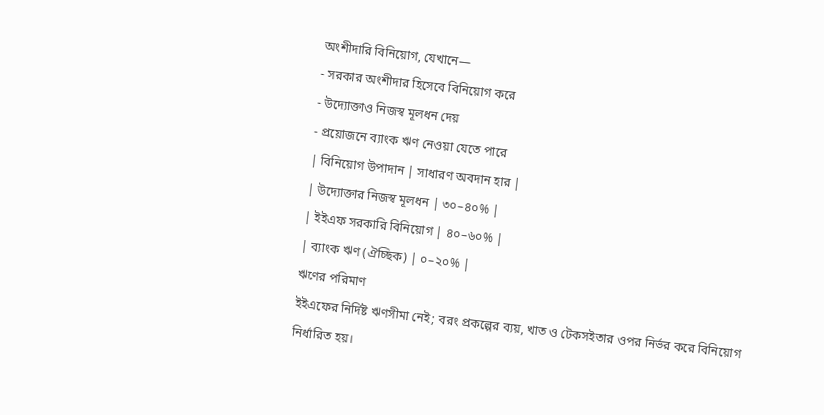অংশীদারি বিনিয়োগ, যেখানে—
- সরকার অংশীদার হিসেবে বিনিয়োগ করে
- উদ্যোক্তাও নিজস্ব মূলধন দেয়
- প্রয়োজনে ব্যাংক ঋণ নেওয়া যেতে পারে
| বিনিয়োগ উপাদান | সাধারণ অবদান হার |
| উদ্যোক্তার নিজস্ব মূলধন | ৩০–৪০% |
| ইইএফ সরকারি বিনিয়োগ | ৪০–৬০% |
| ব্যাংক ঋণ (ঐচ্ছিক) | ০–২০% |
ঋণের পরিমাণ
ইইএফের নির্দিষ্ট ঋণসীমা নেই; বরং প্রকল্পের ব্যয়, খাত ও টেকসইতার ওপর নির্ভর করে বিনিয়োগ নির্ধারিত হয়।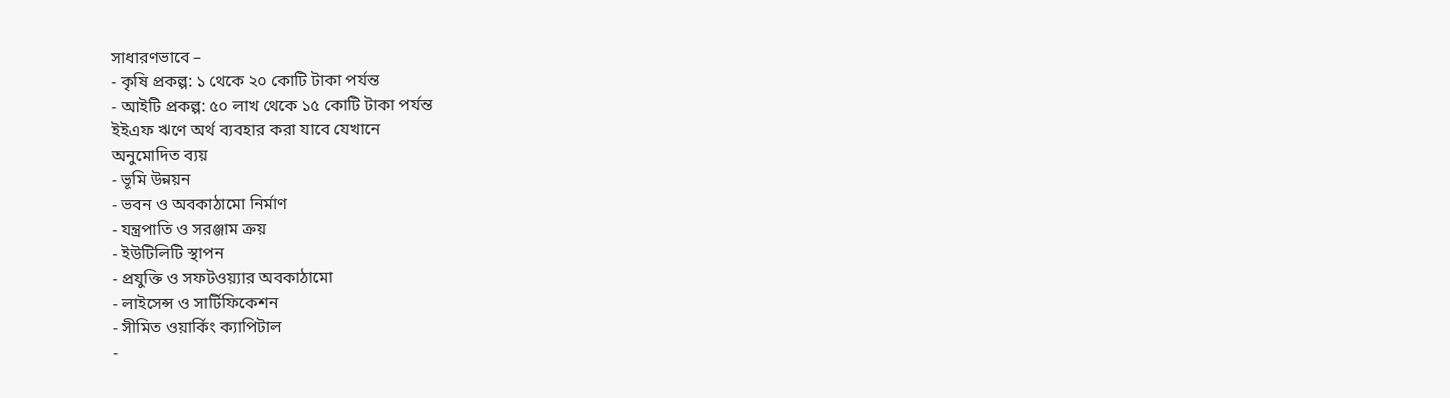সাধারণভাবে –
- কৃষি প্রকল্প: ১ থেকে ২০ কোটি টাকা পর্যন্ত
- আইটি প্রকল্প: ৫০ লাখ থেকে ১৫ কোটি টাকা পর্যন্ত
ইইএফ ঋণে অর্থ ব্যবহার করা যাবে যেখানে
অনুমোদিত ব্যয়
- ভূমি উন্নয়ন
- ভবন ও অবকাঠামো নির্মাণ
- যন্ত্রপাতি ও সরঞ্জাম ক্রয়
- ইউটিলিটি স্থাপন
- প্রযুক্তি ও সফটওয়্যার অবকাঠামো
- লাইসেন্স ও সার্টিফিকেশন
- সীমিত ওয়ার্কিং ক্যাপিটাল
-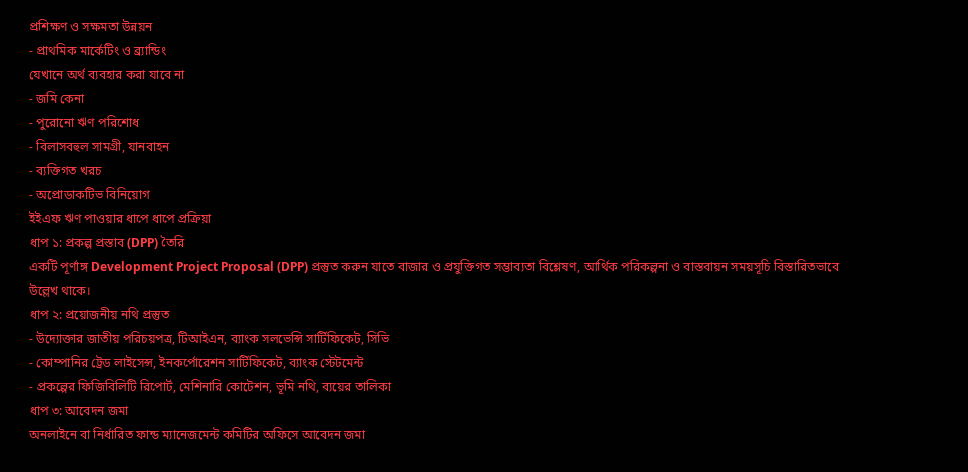প্রশিক্ষণ ও সক্ষমতা উন্নয়ন
- প্রাথমিক মার্কেটিং ও ব্র্যান্ডিং
যেখানে অর্থ ব্যবহার করা যাবে না
- জমি কেনা
- পুরোনো ঋণ পরিশোধ
- বিলাসবহুল সামগ্রী, যানবাহন
- ব্যক্তিগত খরচ
- অপ্রোডাকটিভ বিনিয়োগ
ইইএফ ঋণ পাওয়ার ধাপে ধাপে প্রক্রিয়া
ধাপ ১: প্রকল্প প্রস্তাব (DPP) তৈরি
একটি পূর্ণাঙ্গ Development Project Proposal (DPP) প্রস্তুত করুন যাতে বাজার ও প্রযুক্তিগত সম্ভাব্যতা বিশ্লেষণ, আর্থিক পরিকল্পনা ও বাস্তবায়ন সময়সূচি বিস্তারিতভাবে উল্লেখ থাকে।
ধাপ ২: প্রয়োজনীয় নথি প্রস্তুত
- উদ্যোক্তার জাতীয় পরিচয়পত্র, টিআইএন, ব্যাংক সলভেন্সি সার্টিফিকেট, সিভি
- কোম্পানির ট্রেড লাইসেন্স, ইনকর্পোরেশন সার্টিফিকেট, ব্যাংক স্টেটমেন্ট
- প্রকল্পের ফিজিবিলিটি রিপোর্ট, মেশিনারি কোটেশন, ভূমি নথি, ব্যয়ের তালিকা
ধাপ ৩: আবেদন জমা
অনলাইনে বা নির্ধারিত ফান্ড ম্যানেজমেন্ট কমিটির অফিসে আবেদন জমা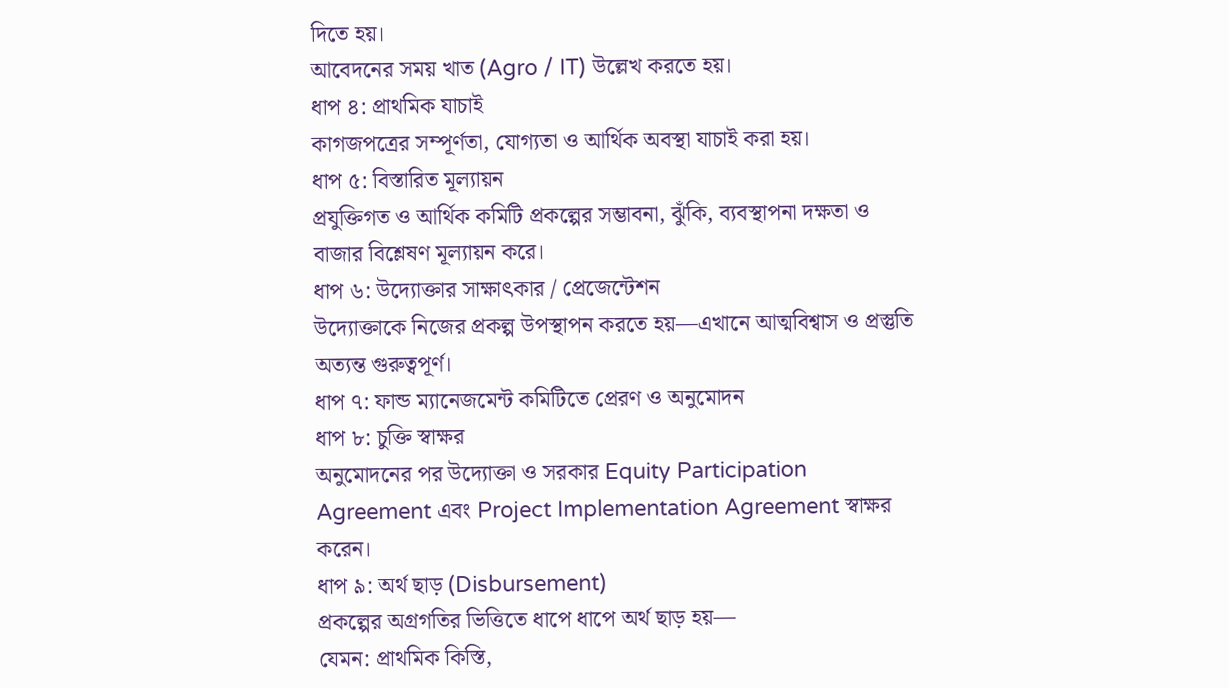দিতে হয়।
আবেদনের সময় খাত (Agro / IT) উল্লেখ করতে হয়।
ধাপ ৪: প্রাথমিক যাচাই
কাগজপত্রের সম্পূর্ণতা, যোগ্যতা ও আর্থিক অবস্থা যাচাই করা হয়।
ধাপ ৫: বিস্তারিত মূল্যায়ন
প্রযুক্তিগত ও আর্থিক কমিটি প্রকল্পের সম্ভাবনা, ঝুঁকি, ব্যবস্থাপনা দক্ষতা ও বাজার বিশ্লেষণ মূল্যায়ন করে।
ধাপ ৬: উদ্যোক্তার সাক্ষাৎকার / প্রেজেন্টেশন
উদ্যোক্তাকে নিজের প্রকল্প উপস্থাপন করতে হয়—এখানে আত্মবিশ্বাস ও প্রস্তুতি অত্যন্ত গুরুত্বপূর্ণ।
ধাপ ৭: ফান্ড ম্যানেজমেন্ট কমিটিতে প্রেরণ ও অনুমোদন
ধাপ ৮: চুক্তি স্বাক্ষর
অনুমোদনের পর উদ্যোক্তা ও সরকার Equity Participation Agreement এবং Project Implementation Agreement স্বাক্ষর করেন।
ধাপ ৯: অর্থ ছাড় (Disbursement)
প্রকল্পের অগ্রগতির ভিত্তিতে ধাপে ধাপে অর্থ ছাড় হয়—
যেমন: প্রাথমিক কিস্তি,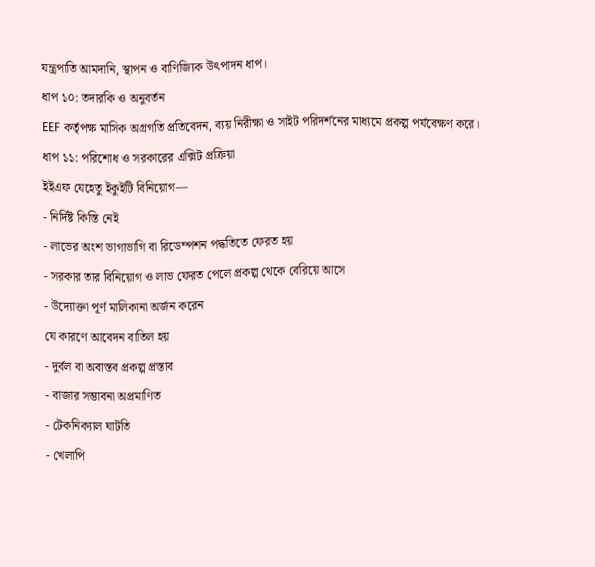যন্ত্রপাতি আমদানি, স্থাপন ও বাণিজ্যিক উৎপাদন ধাপ।
ধাপ ১০: তদারকি ও অনুবর্তন
EEF কর্তৃপক্ষ মাসিক অগ্রগতি প্রতিবেদন, ব্যয় নিরীক্ষা ও সাইট পরিদর্শনের মাধ্যমে প্রকল্প পর্যবেক্ষণ করে।
ধাপ ১১: পরিশোধ ও সরকারের এক্সিট প্রক্রিয়া
ইইএফ যেহেতু ইকুইটি বিনিয়োগ—
- নির্দিষ্ট কিস্তি নেই
- লাভের অংশ ভাগাভাগি বা রিডেম্পশন পদ্ধতিতে ফেরত হয়
- সরকার তার বিনিয়োগ ও লাভ ফেরত পেলে প্রকল্প থেকে বেরিয়ে আসে
- উদ্যোক্তা পূর্ণ মালিকানা অর্জন করেন
যে কারণে আবেদন বাতিল হয়
- দুর্বল বা অবাস্তব প্রকল্প প্রস্তাব
- বাজার সম্ভাবনা অপ্রমাণিত
- টেকনিক্যাল ঘাটতি
- খেলাপি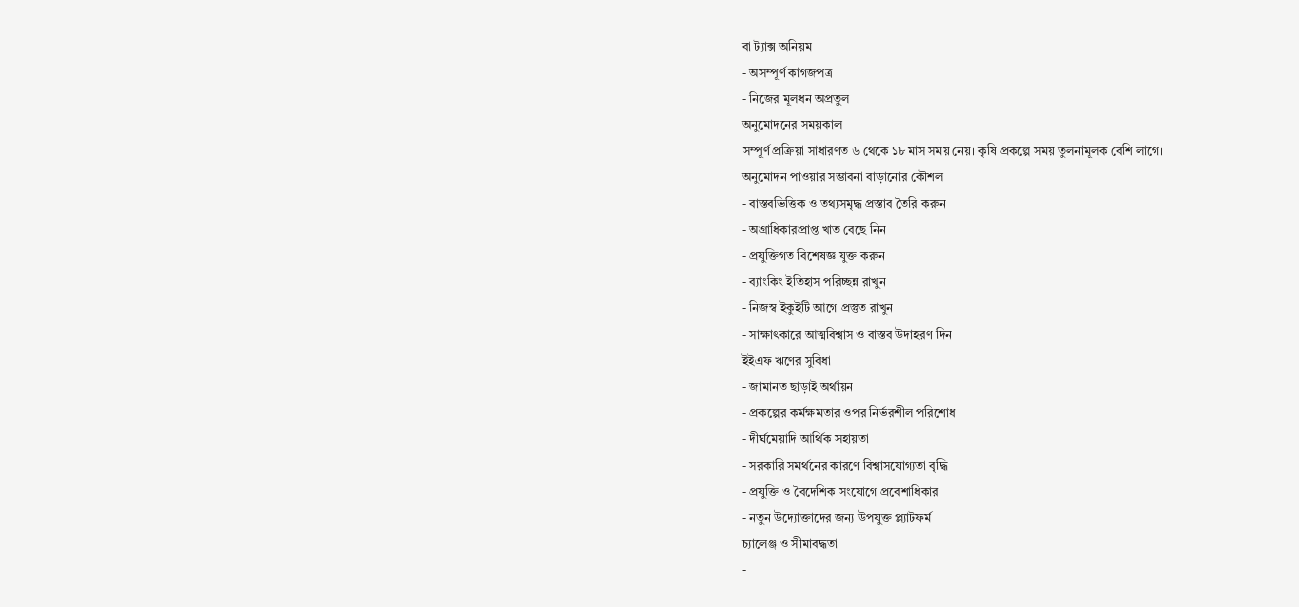বা ট্যাক্স অনিয়ম
- অসম্পূর্ণ কাগজপত্র
- নিজের মূলধন অপ্রতুল
অনুমোদনের সময়কাল
সম্পূর্ণ প্রক্রিয়া সাধারণত ৬ থেকে ১৮ মাস সময় নেয়। কৃষি প্রকল্পে সময় তুলনামূলক বেশি লাগে।
অনুমোদন পাওয়ার সম্ভাবনা বাড়ানোর কৌশল
- বাস্তবভিত্তিক ও তথ্যসমৃদ্ধ প্রস্তাব তৈরি করুন
- অগ্রাধিকারপ্রাপ্ত খাত বেছে নিন
- প্রযুক্তিগত বিশেষজ্ঞ যুক্ত করুন
- ব্যাংকিং ইতিহাস পরিচ্ছন্ন রাখুন
- নিজস্ব ইকুইটি আগে প্রস্তুত রাখুন
- সাক্ষাৎকারে আত্মবিশ্বাস ও বাস্তব উদাহরণ দিন
ইইএফ ঋণের সুবিধা
- জামানত ছাড়াই অর্থায়ন
- প্রকল্পের কর্মক্ষমতার ওপর নির্ভরশীল পরিশোধ
- দীর্ঘমেয়াদি আর্থিক সহায়তা
- সরকারি সমর্থনের কারণে বিশ্বাসযোগ্যতা বৃদ্ধি
- প্রযুক্তি ও বৈদেশিক সংযোগে প্রবেশাধিকার
- নতুন উদ্যোক্তাদের জন্য উপযুক্ত প্ল্যাটফর্ম
চ্যালেঞ্জ ও সীমাবদ্ধতা
-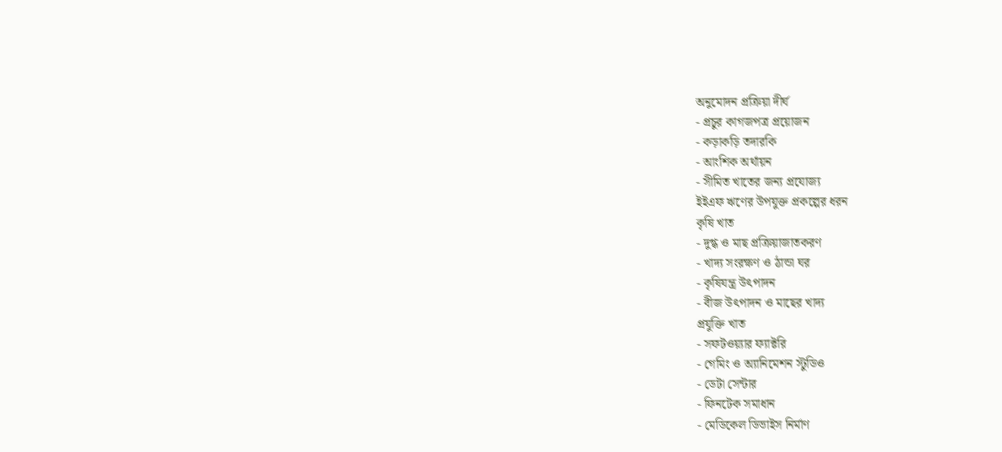অনুমোদন প্রক্রিয়া দীর্ঘ
- প্রচুর কাগজপত্র প্রয়োজন
- কড়াকড়ি তদারকি
- আংশিক অর্থায়ন
- সীমিত খাতের জন্য প্রযোজ্য
ইইএফ ঋণের উপযুক্ত প্রকল্পের ধরন
কৃষি খাত
- দুগ্ধ ও মাছ প্রক্রিয়াজাতকরণ
- খাদ্য সংরক্ষণ ও ঠান্ডা ঘর
- কৃষিযন্ত্র উৎপাদন
- বীজ উৎপাদন ও মাছের খাদ্য
প্রযুক্তি খাত
- সফটওয়্যার ফ্যাক্টরি
- গেমিং ও অ্যানিমেশন স্টুডিও
- ডেটা সেন্টার
- ফিনটেক সমাধান
- মেডিকেল ডিভাইস নির্মাণ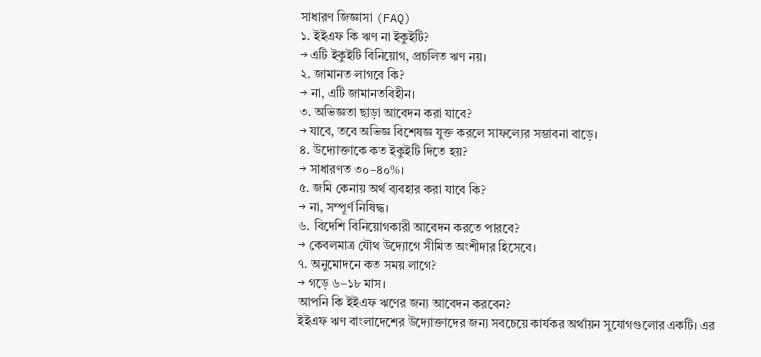সাধারণ জিজ্ঞাসা (FAQ)
১. ইইএফ কি ঋণ না ইকুইটি?
→ এটি ইকুইটি বিনিয়োগ, প্রচলিত ঋণ নয়।
২. জামানত লাগবে কি?
→ না, এটি জামানতবিহীন।
৩. অভিজ্ঞতা ছাড়া আবেদন করা যাবে?
→ যাবে, তবে অভিজ্ঞ বিশেষজ্ঞ যুক্ত করলে সাফল্যের সম্ভাবনা বাড়ে।
৪. উদ্যোক্তাকে কত ইকুইটি দিতে হয়?
→ সাধারণত ৩০–৪০%।
৫. জমি কেনায় অর্থ ব্যবহার করা যাবে কি?
→ না, সম্পূর্ণ নিষিদ্ধ।
৬. বিদেশি বিনিয়োগকারী আবেদন করতে পারবে?
→ কেবলমাত্র যৌথ উদ্যোগে সীমিত অংশীদার হিসেবে।
৭. অনুমোদনে কত সময় লাগে?
→ গড়ে ৬–১৮ মাস।
আপনি কি ইইএফ ঋণের জন্য আবেদন করবেন?
ইইএফ ঋণ বাংলাদেশের উদ্যোক্তাদের জন্য সবচেয়ে কার্যকর অর্থায়ন সুযোগগুলোর একটি। এর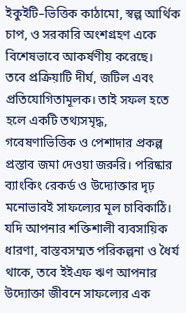ইকুইটি–ভিত্তিক কাঠামো, স্বল্প আর্থিক চাপ, ও সরকারি অংশগ্রহণ একে বিশেষভাবে আকর্ষণীয় করেছে।
তবে প্রক্রিয়াটি দীর্ঘ, জটিল এবং প্রতিযোগিতামূলক। তাই সফল হতে হলে একটি তথ্যসমৃদ্ধ, গবেষণাভিত্তিক ও পেশাদার প্রকল্প প্রস্তাব জমা দেওয়া জরুরি। পরিষ্কার ব্যাংকিং রেকর্ড ও উদ্যোক্তার দৃঢ় মনোভাবই সাফল্যের মূল চাবিকাঠি।
যদি আপনার শক্তিশালী ব্যবসায়িক ধারণা, বাস্তবসম্মত পরিকল্পনা ও ধৈর্য থাকে, তবে ইইএফ ঋণ আপনার উদ্যোক্তা জীবনে সাফল্যের এক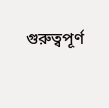গুরুত্বপূর্ণ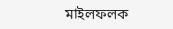মাইলফলক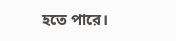হতে পারে।